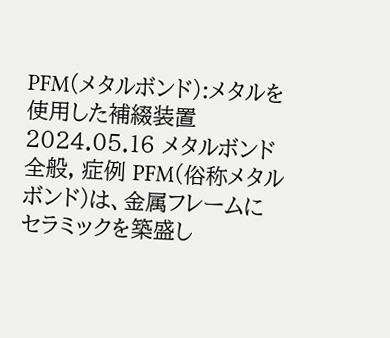PFM(メタルボンド):メタルを使用した補綴装置 2024.05.16 メタルボンド全般, 症例 PFM(俗称メタルボンド)は、金属フレームにセラミックを築盛し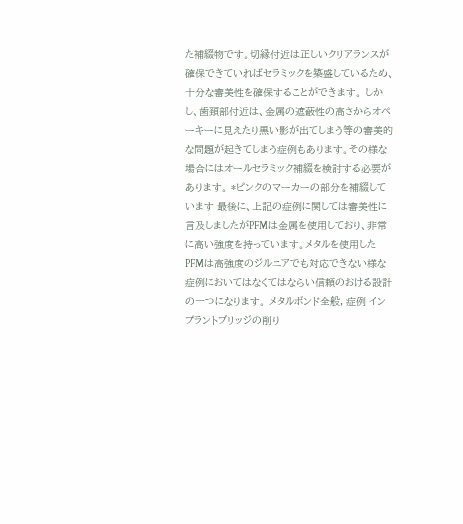た補綴物です。切縁付近は正しいクリアランスが確保できていればセラミックを築盛しているため、十分な審美性を確保することができます。 しかし、歯頚部付近は、金属の遮蔽性の高さからオペーキーに見えたり黒い影が出てしまう等の審美的な問題が起きてしまう症例もあります。その様な場合にはオールセラミック補綴を検討する必要があります。 *ピンクのマーカーの部分を補綴しています 最後に、上記の症例に関しては審美性に言及しましたがPFMは金属を使用しており、非常に高い強度を持っています。メタルを使用したPFMは高強度のジルニアでも対応できない様な症例においてはなくてはならい信頼のおける設計の一つになります。 メタルボンド全般, 症例 インプラントブリッジの削り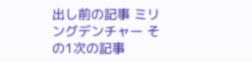出し前の記事 ミリングデンチャー その1次の記事